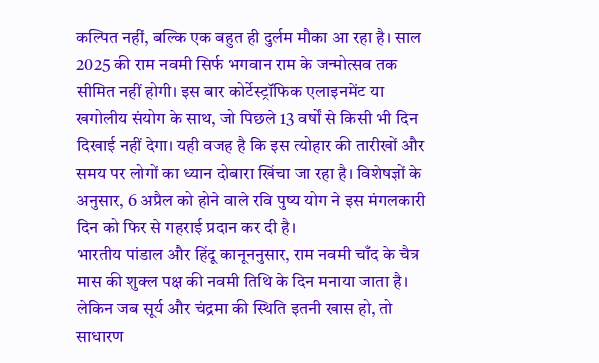कल्पित नहीं, बल्कि एक बहुत ही दुर्लम मौका आ रहा है। साल 2025 की राम नवमी सिर्फ भगवान राम के जन्मोत्सव तक सीमित नहीं होगी। इस बार कोर्टेस्ट्रॉफिक एलाइनमेंट या खगोलीय संयोग के साथ, जो पिछले 13 वर्षों से किसी भी दिन दिखाई नहीं देगा। यही वजह है कि इस त्योहार की तारीखों और समय पर लोगों का ध्यान दोबारा खिंचा जा रहा है। विशेषज्ञों के अनुसार, 6 अप्रैल को होने वाले रवि पुष्य योग ने इस मंगलकारी दिन को फिर से गहराई प्रदान कर दी है।
भारतीय पांडाल और हिंदू कानूननुसार, राम नवमी चाँद के चैत्र मास की शुक्ल पक्ष की नवमी तिथि के दिन मनाया जाता है। लेकिन जब सूर्य और चंद्रमा की स्थिति इतनी खास हो, तो साधारण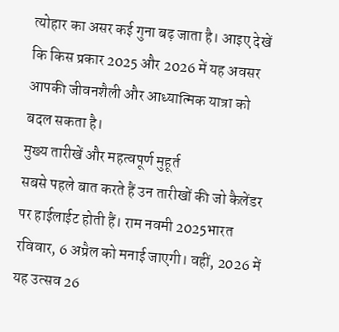त्योहार का असर कई गुना बढ़ जाता है। आइए देखें कि किस प्रकार 2025 और 2026 में यह अवसर आपकी जीवनशैली और आध्यात्मिक यात्रा को बदल सकता है।
मुख्य तारीखें और महत्वपूर्ण मुहूर्त
सबसे पहले बात करते हैं उन तारीखों की जो कैलेंडर पर हाईलाईट होती हैं। राम नवमी 2025भारत रविवार, 6 अप्रैल को मनाई जाएगी। वहीं, 2026 में यह उत्सव 26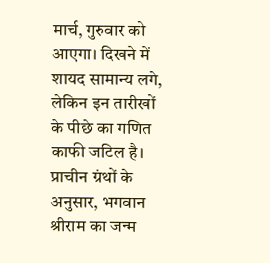मार्च, गुरुवार को आएगा। दिखने में शायद सामान्य लगे, लेकिन इन तारीखों के पीछे का गणित काफी जटिल है।
प्राचीन ग्रंथों के अनुसार, भगवान श्रीराम का जन्म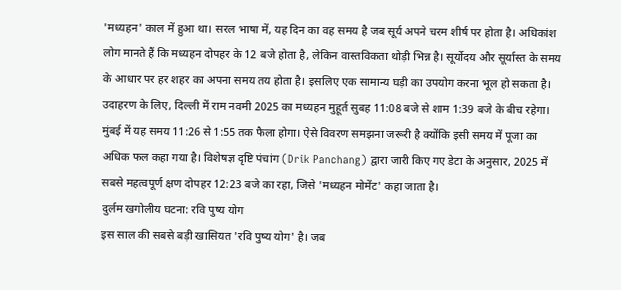'मध्यहन' काल में हुआ था। सरल भाषा में, यह दिन का वह समय है जब सूर्य अपने चरम शीर्ष पर होता है। अधिकांश लोग मानते हैं कि मध्यहन दोपहर के 12 बजे होता है, लेकिन वास्तविकता थोड़ी भिन्न है। सूर्योदय और सूर्यास्त के समय के आधार पर हर शहर का अपना समय तय होता है। इसलिए एक सामान्य घड़ी का उपयोग करना भूल हो सकता है।
उदाहरण के लिए, दिल्ली में राम नवमी 2025 का मध्यहन मुहूर्त सुबह 11:08 बजे से शाम 1:39 बजे के बीच रहेगा। मुंबई में यह समय 11:26 से 1:55 तक फैला होगा। ऐसे विवरण समझना जरूरी है क्योंकि इसी समय में पूजा का अधिक फल कहा गया है। विशेषज्ञ दृष्टि पंचांग (Drik Panchang) द्वारा जारी किए गए डेटा के अनुसार, 2025 में सबसे महत्वपूर्ण क्षण दोपहर 12:23 बजे का रहा, जिसे 'मध्यहन मोमेंट' कहा जाता है।
दुर्लम खगोलीय घटना: रवि पुष्य योग
इस साल की सबसे बड़ी खासियत 'रवि पुष्य योग' है। जब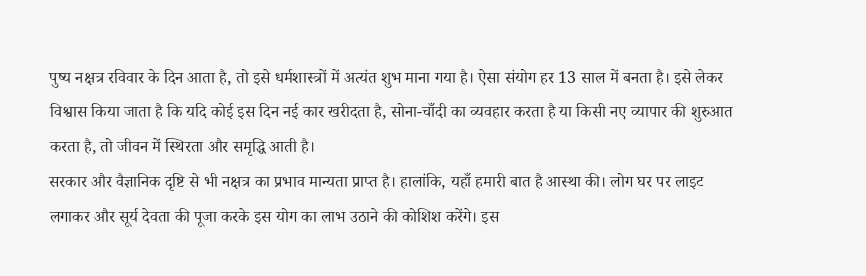पुष्य नक्षत्र रविवार के दिन आता है, तो इसे धर्मशास्त्रों में अत्यंत शुभ माना गया है। ऐसा संयोग हर 13 साल में बनता है। इसे लेकर विश्वास किया जाता है कि यदि कोई इस दिन नई कार खरीदता है, सोना-चाँदी का व्यवहार करता है या किसी नए व्यापार की शुरुआत करता है, तो जीवन में स्थिरता और समृद्धि आती है।
सरकार और वैज्ञानिक दृष्टि से भी नक्षत्र का प्रभाव मान्यता प्राप्त है। हालांकि, यहाँ हमारी बात है आस्था की। लोग घर पर लाइट लगाकर और सूर्य देवता की पूजा करके इस योग का लाभ उठाने की कोशिश करेंगे। इस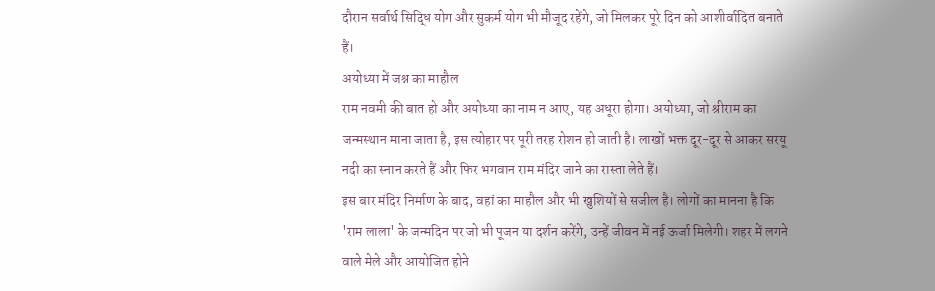दौरान सर्वार्थ सिद्धि योग और सुकर्म योग भी मौजूद रहेंगे, जो मिलकर पूरे दिन को आशीर्वादित बनाते हैं।
अयोध्या में जश्न का माहौल
राम नवमी की बात हो और अयोध्या का नाम न आए, यह अधूरा होगा। अयोध्या, जो श्रीराम का जन्मस्थान माना जाता है, इस त्योहार पर पूरी तरह रोशन हो जाती है। लाखों भक्त दूर-दूर से आकर सरयू नदी का स्नान करते हैं और फिर भगवान राम मंदिर जाने का रास्ता लेते हैं।
इस बार मंदिर निर्माण के बाद, वहां का माहौल और भी खुशियों से सजील है। लोगों का मानना है कि 'राम लाला' के जन्मदिन पर जो भी पूजन या दर्शन करेंगे, उन्हें जीवन में नई ऊर्जा मिलेगी। शहर में लगने वाले मेले और आयोजित होने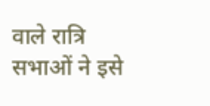वाले रात्रि सभाओं ने इसे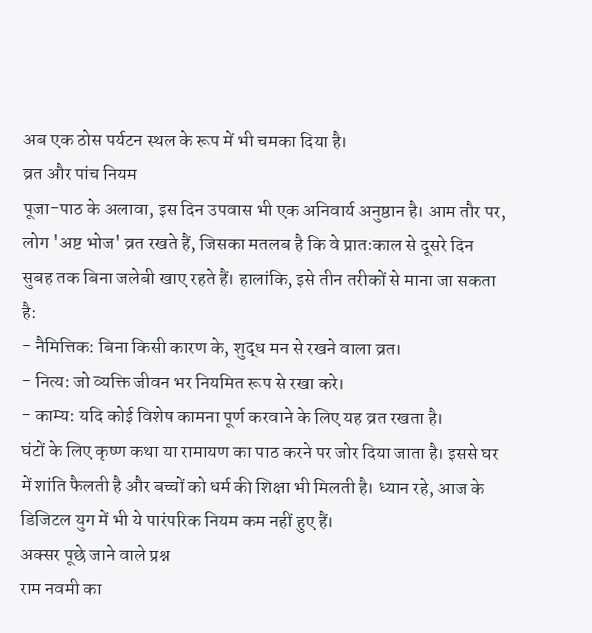अब एक ठोस पर्यटन स्थल के रूप में भी चमका दिया है।
व्रत और पांच नियम
पूजा-पाठ के अलावा, इस दिन उपवास भी एक अनिवार्य अनुष्ठान है। आम तौर पर, लोग 'अष्ट भोज' व्रत रखते हैं, जिसका मतलब है कि वे प्रातःकाल से दूसरे दिन सुबह तक बिना जलेबी खाए रहते हैं। हालांकि, इसे तीन तरीकों से माना जा सकता है:
- नैमित्तिक: बिना किसी कारण के, शुद्ध मन से रखने वाला व्रत।
- नित्य: जो व्यक्ति जीवन भर नियमित रूप से रखा करे।
- काम्य: यदि कोई विशेष कामना पूर्ण करवाने के लिए यह व्रत रखता है।
घंटों के लिए कृष्ण कथा या रामायण का पाठ करने पर जोर दिया जाता है। इससे घर में शांति फैलती है और बच्चों को धर्म की शिक्षा भी मिलती है। ध्यान रहे, आज के डिजिटल युग में भी ये पारंपरिक नियम कम नहीं हुए हैं।
अक्सर पूछे जाने वाले प्रश्न
राम नवमी का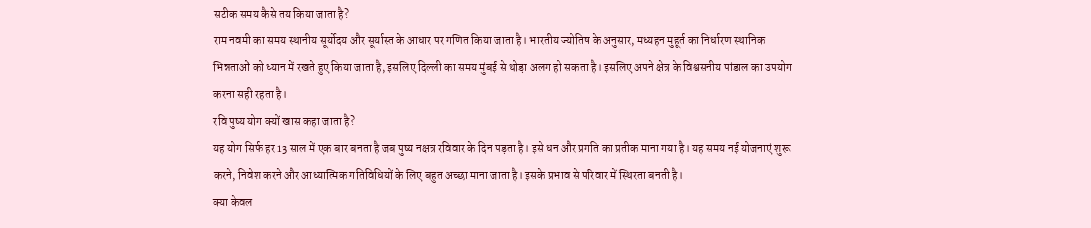सटीक समय कैसे तय किया जाता है?
राम नवमी का समय स्थानीय सूर्योदय और सूर्यास्त के आधार पर गणित किया जाता है। भारतीय ज्योतिष के अनुसार, मध्यहन मुहूर्त का निर्धारण स्थानिक भिन्नताओं को ध्यान में रखते हुए किया जाता है, इसलिए दिल्ली का समय मुंबई से थोड़ा अलग हो सकता है। इसलिए अपने क्षेत्र के विश्वसनीय पांडाल का उपयोग करना सही रहता है।
रवि पुष्य योग क्यों खास कहा जाता है?
यह योग सिर्फ हर 13 साल में एक बार बनता है जब पुष्य नक्षत्र रविवार के दिन पड़ता है। इसे धन और प्रगति का प्रतीक माना गया है। यह समय नई योजनाएं शुरू करने, निवेश करने और आध्यात्मिक गतिविधियों के लिए बहुत अच्छा माना जाता है। इसके प्रभाव से परिवार में स्थिरता बनती है।
क्या केवल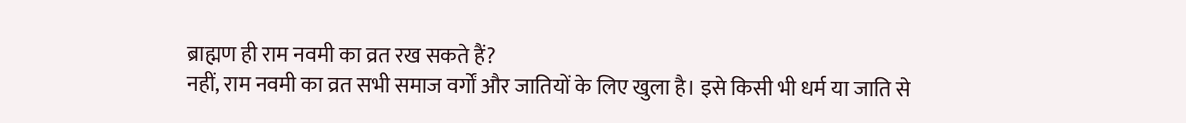ब्राह्मण ही राम नवमी का व्रत रख सकते हैं?
नहीं, राम नवमी का व्रत सभी समाज वर्गों और जातियों के लिए खुला है। इसे किसी भी धर्म या जाति से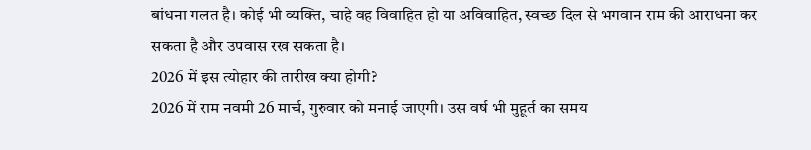बांधना गलत है। कोई भी व्यक्ति, चाहे वह विवाहित हो या अविवाहित, स्वच्छ दिल से भगवान राम की आराधना कर सकता है और उपवास रख सकता है।
2026 में इस त्योहार की तारीख क्या होगी?
2026 में राम नवमी 26 मार्च, गुरुवार को मनाई जाएगी। उस वर्ष भी मुहूर्त का समय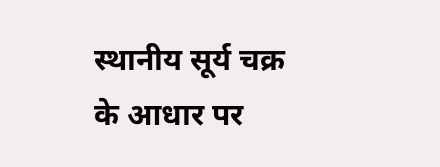स्थानीय सूर्य चक्र के आधार पर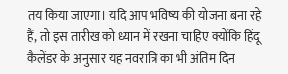तय किया जाएगा। यदि आप भविष्य की योजना बना रहे हैं, तो इस तारीख को ध्यान में रखना चाहिए क्योंकि हिंदू कैलेंडर के अनुसार यह नवरात्रि का भी अंतिम दिन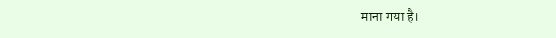माना गया है।